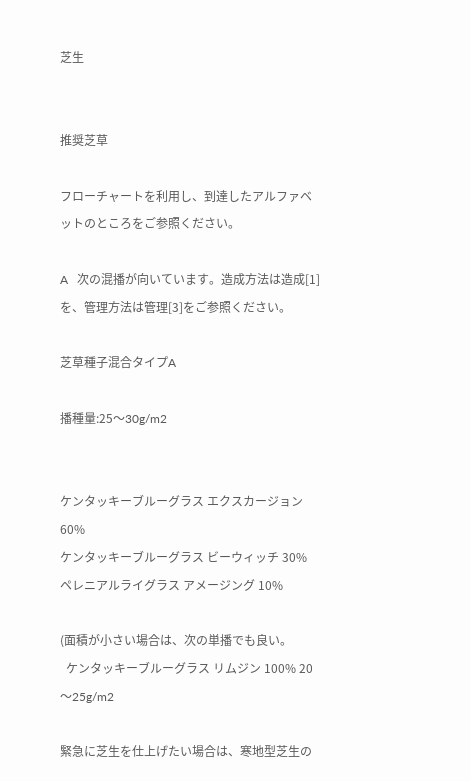芝生


推奨芝草

フローチャートを利用し、到達したアルファベットのところをご参照ください。

A   次の混播が向いています。造成方法は造成[1]を、管理方法は管理[3]をご参照ください。

芝草種子混合タイプA

播種量:25〜30g/m2


ケンタッキーブルーグラス エクスカージョン 60%
ケンタッキーブルーグラス ビーウィッチ 30%
ペレニアルライグラス アメージング 10%

(面積が小さい場合は、次の単播でも良い。
  ケンタッキーブルーグラス リムジン 100% 20〜25g/m2

緊急に芝生を仕上げたい場合は、寒地型芝生の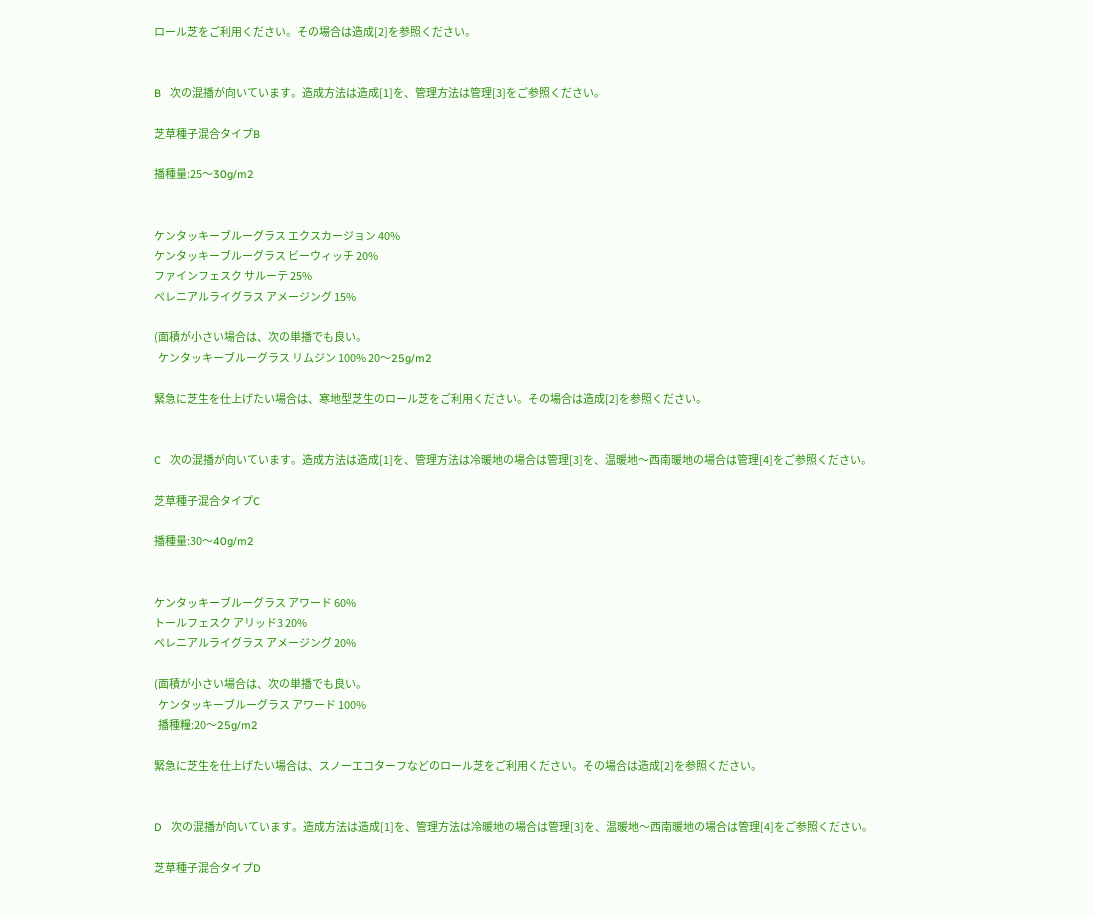ロール芝をご利用ください。その場合は造成[2]を参照ください。


B   次の混播が向いています。造成方法は造成[1]を、管理方法は管理[3]をご参照ください。

芝草種子混合タイプB

播種量:25〜30g/m2


ケンタッキーブルーグラス エクスカージョン 40%
ケンタッキーブルーグラス ビーウィッチ 20%
ファインフェスク サルーテ 25%
ペレニアルライグラス アメージング 15%

(面積が小さい場合は、次の単播でも良い。
  ケンタッキーブルーグラス リムジン 100% 20〜25g/m2

緊急に芝生を仕上げたい場合は、寒地型芝生のロール芝をご利用ください。その場合は造成[2]を参照ください。


C   次の混播が向いています。造成方法は造成[1]を、管理方法は冷暖地の場合は管理[3]を、温暖地〜西南暖地の場合は管理[4]をご参照ください。

芝草種子混合タイプC

播種量:30〜40g/m2


ケンタッキーブルーグラス アワード 60%
トールフェスク アリッド3 20%
ペレニアルライグラス アメージング 20%

(面積が小さい場合は、次の単播でも良い。
  ケンタッキーブルーグラス アワード 100%
  播種糧:20〜25g/m2

緊急に芝生を仕上げたい場合は、スノーエコターフなどのロール芝をご利用ください。その場合は造成[2]を参照ください。


D   次の混播が向いています。造成方法は造成[1]を、管理方法は冷暖地の場合は管理[3]を、温暖地〜西南暖地の場合は管理[4]をご参照ください。

芝草種子混合タイプD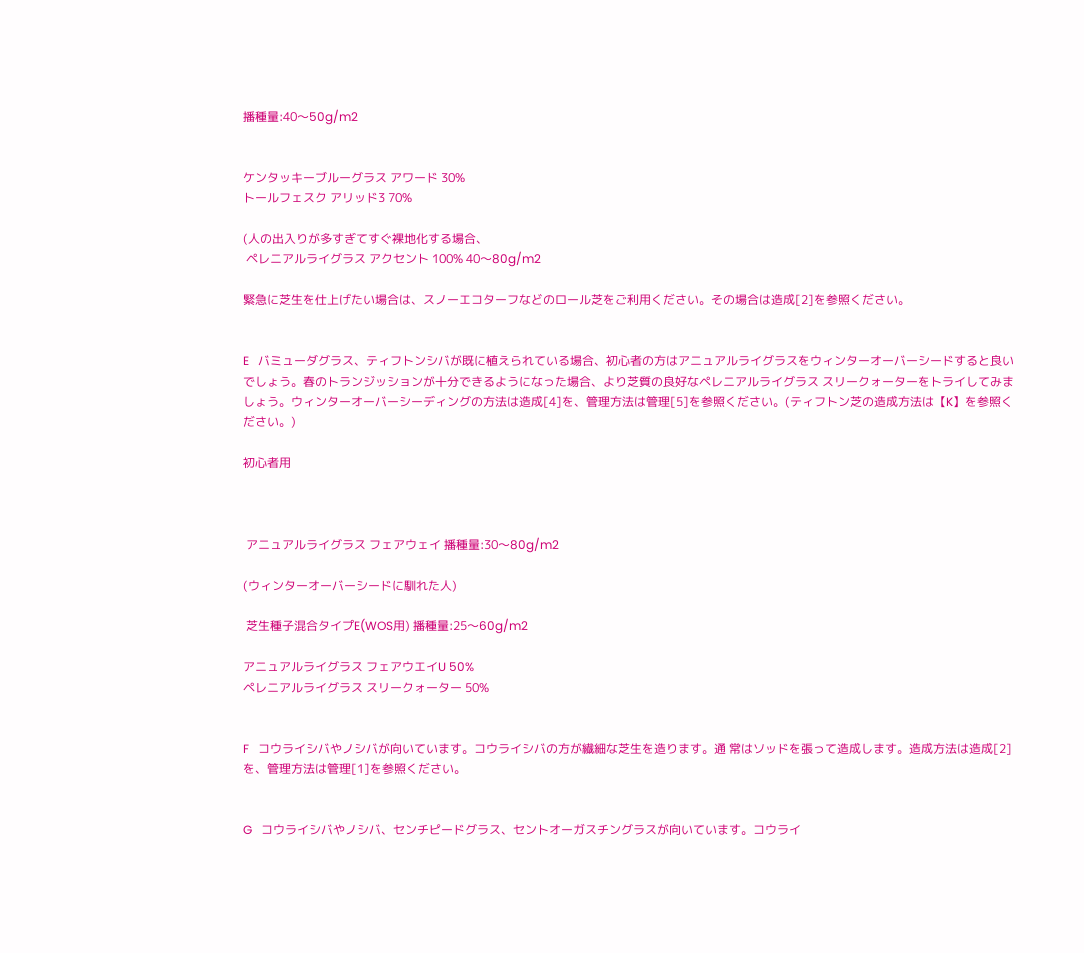播種量:40〜50g/m2


ケンタッキーブルーグラス アワード 30%
トールフェスク アリッド3 70%

(人の出入りが多すぎてすぐ裸地化する場合、
 ペレニアルライグラス アクセント 100% 40〜80g/m2

緊急に芝生を仕上げたい場合は、スノーエコターフなどのロール芝をご利用ください。その場合は造成[2]を参照ください。


E   バミューダグラス、ティフトンシバが既に植えられている場合、初心者の方はアニュアルライグラスをウィンターオーバーシードすると良いでしょう。春のトランジッションが十分できるようになった場合、より芝質の良好なペレニアルライグラス スリークォーターをトライしてみましょう。ウィンターオーバーシーディングの方法は造成[4]を、管理方法は管理[5]を参照ください。(ティフトン芝の造成方法は【K】を参照ください。)

初心者用



 アニュアルライグラス フェアウェイ 播種量:30〜80g/m2

(ウィンターオーバーシードに馴れた人)

 芝生種子混合タイプE(WOS用) 播種量:25〜60g/m2

アニュアルライグラス フェアウエイU 50%
ペレニアルライグラス スリークォーター 50%


F   コウライシバやノシバが向いています。コウライシバの方が繊細な芝生を造ります。通 常はソッドを張って造成します。造成方法は造成[2]を、管理方法は管理[1]を参照ください。


G   コウライシバやノシバ、センチピードグラス、セントオーガスチングラスが向いています。コウライ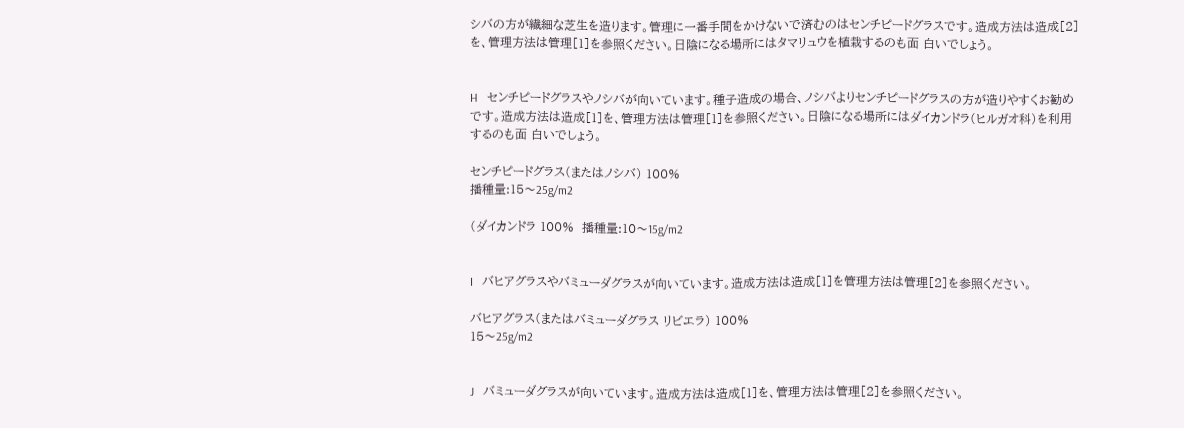シバの方が繊細な芝生を造ります。管理に一番手間をかけないで済むのはセンチピードグラスです。造成方法は造成[2]を、管理方法は管理[1]を参照ください。日陰になる場所にはタマリュウを植栽するのも面 白いでしょう。


H   センチピードグラスやノシバが向いています。種子造成の場合、ノシバよりセンチピードグラスの方が造りやすくお勧めです。造成方法は造成[1]を、管理方法は管理[1]を参照ください。日陰になる場所にはダイカンドラ(ヒルガオ科)を利用するのも面 白いでしょう。

センチピードグラス(またはノシバ) 100%
播種量:15〜25g/m2

(ダイカンドラ 100%  播種量:10〜15g/m2


I   バヒアグラスやバミューダグラスが向いています。造成方法は造成[1]を管理方法は管理[2]を参照ください。

バヒアグラス(またはバミューダグラス リビエラ) 100%
15〜25g/m2


J   バミューダグラスが向いています。造成方法は造成[1]を、管理方法は管理[2]を参照ください。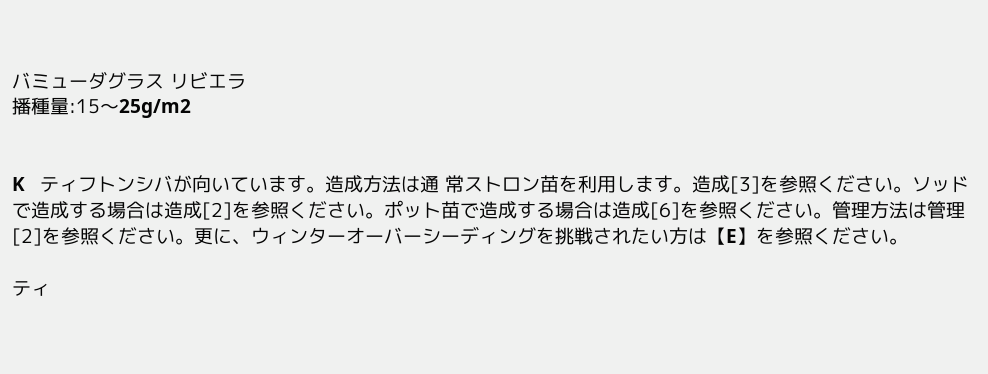バミューダグラス リビエラ
播種量:15〜25g/m2


K   ティフトンシバが向いています。造成方法は通 常ストロン苗を利用します。造成[3]を参照ください。ソッドで造成する場合は造成[2]を参照ください。ポット苗で造成する場合は造成[6]を参照ください。管理方法は管理[2]を参照ください。更に、ウィンターオーバーシーディングを挑戦されたい方は【E】を参照ください。

ティ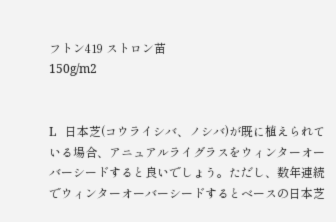フトン419 ストロン苗
150g/m2


L   日本芝(コウライシバ、ノシバ)が既に植えられている場合、アニュアルライグラスをウィンターオーバーシードすると良いでしょう。ただし、数年連続でウィンターオーバーシードするとベースの日本芝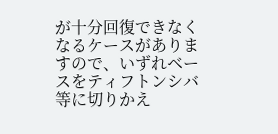が十分回復できなくなるケースがありますので、いずれベースをティフトンシバ等に切りかえ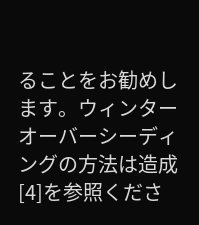ることをお勧めします。ウィンターオーバーシーディングの方法は造成[4]を参照くださ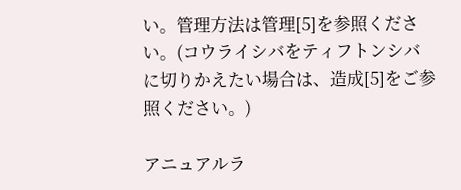い。管理方法は管理[5]を参照ください。(コウライシバをティフトンシバに切りかえたい場合は、造成[5]をご参照ください。)

アニュアルラ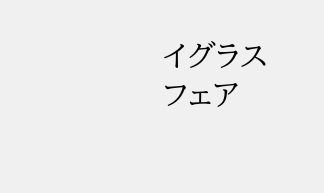イグラス フェア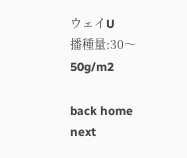ウェイU
播種量:30〜50g/m2

back home next